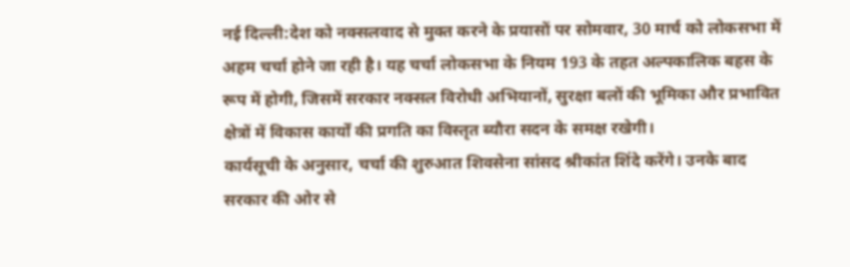नई दिल्ली:देश को नक्सलवाद से मुक्त करने के प्रयासों पर सोमवार, 30 मार्च को लोकसभा में अहम चर्चा होने जा रही है। यह चर्चा लोकसभा के नियम 193 के तहत अल्पकालिक बहस के रूप में होगी, जिसमें सरकार नक्सल विरोधी अभियानों, सुरक्षा बलों की भूमिका और प्रभावित क्षेत्रों में विकास कार्यों की प्रगति का विस्तृत ब्यौरा सदन के समक्ष रखेगी।
कार्यसूची के अनुसार, चर्चा की शुरुआत शिवसेना सांसद श्रीकांत शिंदे करेंगे। उनके बाद सरकार की ओर से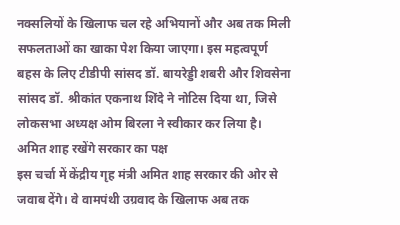नक्सलियों के खिलाफ चल रहे अभियानों और अब तक मिली सफलताओं का खाका पेश किया जाएगा। इस महत्वपूर्ण बहस के लिए टीडीपी सांसद डॉ. बायरेड्डी शबरी और शिवसेना सांसद डॉ. श्रीकांत एकनाथ शिंदे ने नोटिस दिया था, जिसे लोकसभा अध्यक्ष ओम बिरला ने स्वीकार कर लिया है।
अमित शाह रखेंगे सरकार का पक्ष
इस चर्चा में केंद्रीय गृह मंत्री अमित शाह सरकार की ओर से जवाब देंगे। वे वामपंथी उग्रवाद के खिलाफ अब तक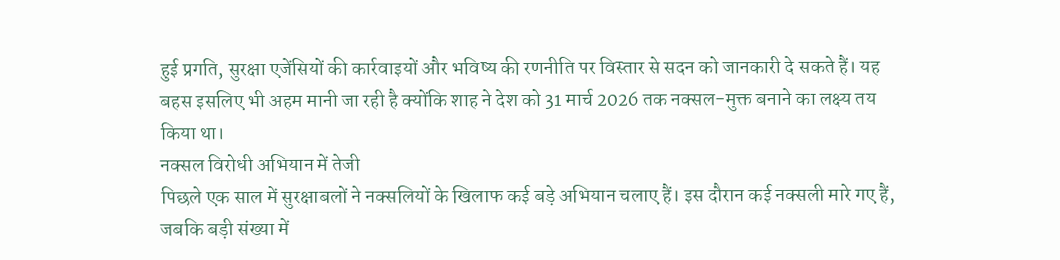हुई प्रगति, सुरक्षा एजेंसियों की कार्रवाइयों और भविष्य की रणनीति पर विस्तार से सदन को जानकारी दे सकते हैं। यह बहस इसलिए भी अहम मानी जा रही है क्योंकि शाह ने देश को 31 मार्च 2026 तक नक्सल-मुक्त बनाने का लक्ष्य तय किया था।
नक्सल विरोधी अभियान में तेजी
पिछले एक साल में सुरक्षाबलों ने नक्सलियों के खिलाफ कई बड़े अभियान चलाए हैं। इस दौरान कई नक्सली मारे गए हैं, जबकि बड़ी संख्या में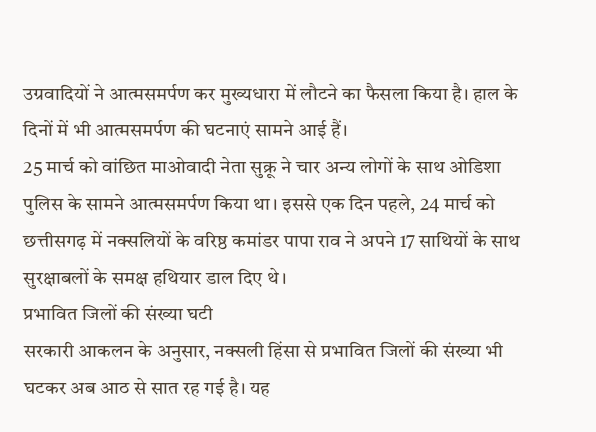उग्रवादियों ने आत्मसमर्पण कर मुख्यधारा में लौटने का फैसला किया है। हाल के दिनों में भी आत्मसमर्पण की घटनाएं सामने आई हैं।
25 मार्च को वांछित माओवादी नेता सुक्रू ने चार अन्य लोगों के साथ ओडिशा पुलिस के सामने आत्मसमर्पण किया था। इससे एक दिन पहले, 24 मार्च को छत्तीसगढ़ में नक्सलियों के वरिष्ठ कमांडर पापा राव ने अपने 17 साथियों के साथ सुरक्षाबलों के समक्ष हथियार डाल दिए थे।
प्रभावित जिलों की संख्या घटी
सरकारी आकलन के अनुसार, नक्सली हिंसा से प्रभावित जिलों की संख्या भी घटकर अब आठ से सात रह गई है। यह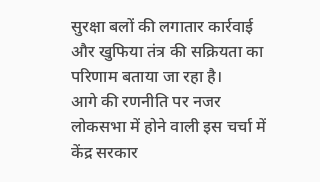सुरक्षा बलों की लगातार कार्रवाई और खुफिया तंत्र की सक्रियता का परिणाम बताया जा रहा है।
आगे की रणनीति पर नजर
लोकसभा में होने वाली इस चर्चा में केंद्र सरकार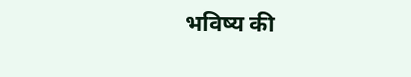भविष्य की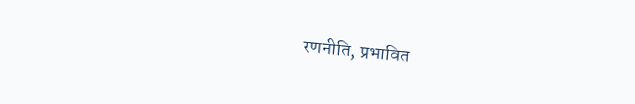रणनीति, प्रभावित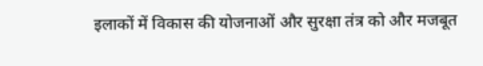इलाकों में विकास की योजनाओं और सुरक्षा तंत्र को और मजबूत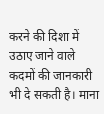करने की दिशा में उठाए जाने वाले कदमों की जानकारी भी दे सकती है। माना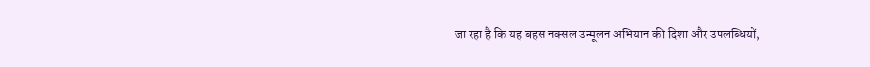जा रहा है कि यह बहस नक्सल उन्मूलन अभियान की दिशा और उपलब्धियों,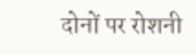दोनों पर रोशनी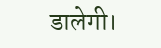डालेगी।